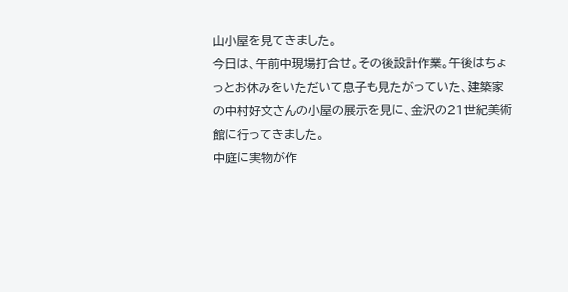山小屋を見てきました。
今日は、午前中現場打合せ。その後設計作業。午後はちょっとお休みをいただいて息子も見たがっていた、建築家の中村好文さんの小屋の展示を見に、金沢の21世紀美術館に行ってきました。
中庭に実物が作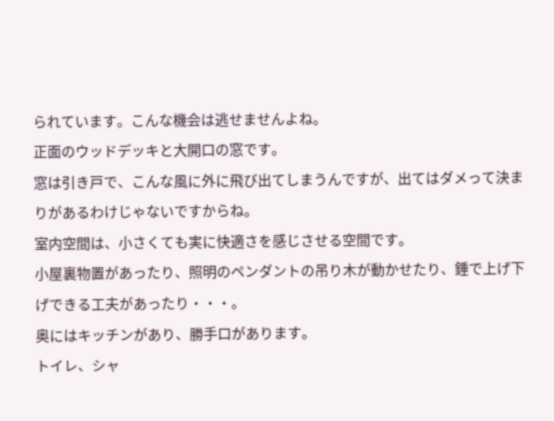られています。こんな機会は逃せませんよね。
正面のウッドデッキと大開口の窓です。
窓は引き戸で、こんな風に外に飛び出てしまうんですが、出てはダメって決まりがあるわけじゃないですからね。
室内空間は、小さくても実に快適さを感じさせる空間です。
小屋裏物置があったり、照明のペンダントの吊り木が動かせたり、錘で上げ下げできる工夫があったり・・・。
奥にはキッチンがあり、勝手口があります。
トイレ、シャ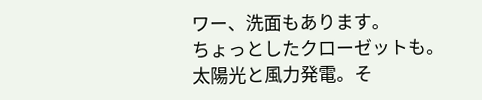ワー、洗面もあります。
ちょっとしたクローゼットも。
太陽光と風力発電。そ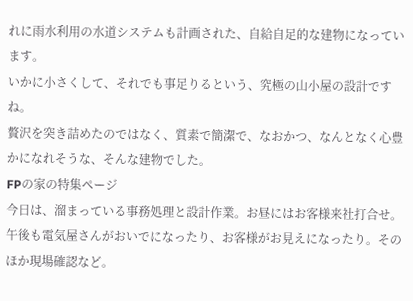れに雨水利用の水道システムも計画された、自給自足的な建物になっています。
いかに小さくして、それでも事足りるという、究極の山小屋の設計ですね。
贅沢を突き詰めたのではなく、質素で簡潔で、なおかつ、なんとなく心豊かになれそうな、そんな建物でした。
FPの家の特集ページ
今日は、溜まっている事務処理と設計作業。お昼にはお客様来社打合せ。午後も電気屋さんがおいでになったり、お客様がお見えになったり。そのほか現場確認など。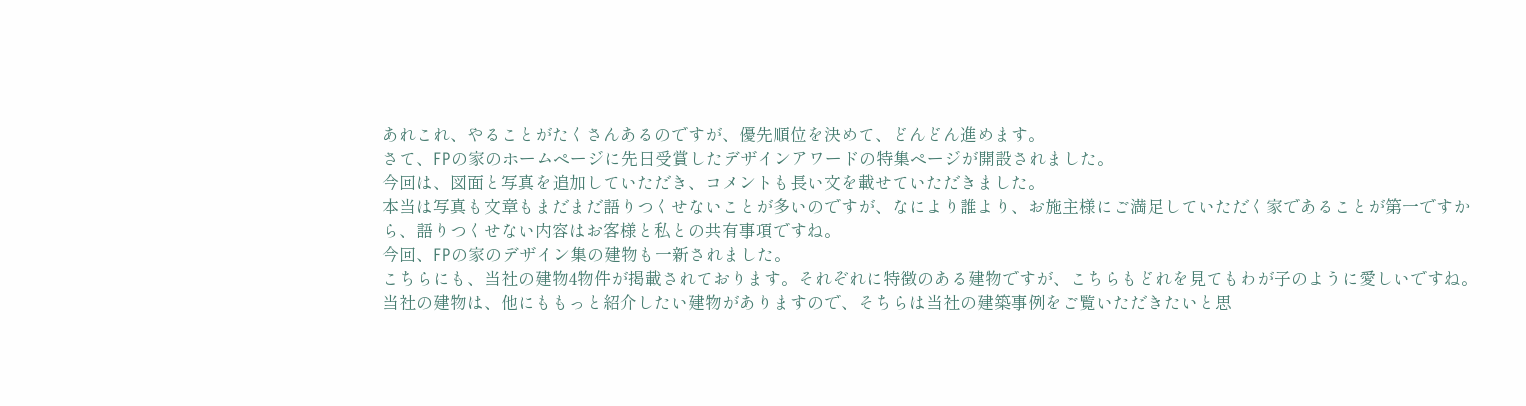あれこれ、やることがたくさんあるのですが、優先順位を決めて、どんどん進めます。
さて、FPの家のホームページに先日受賞したデザインアワードの特集ページが開設されました。
今回は、図面と写真を追加していただき、コメントも長い文を載せていただきました。
本当は写真も文章もまだまだ語りつくせないことが多いのですが、なにより誰より、お施主様にご満足していただく家であることが第一ですから、語りつくせない内容はお客様と私との共有事項ですね。
今回、FPの家のデザイン集の建物も一新されました。
こちらにも、当社の建物4物件が掲載されております。それぞれに特徴のある建物ですが、こちらもどれを見てもわが子のように愛しいですね。
当社の建物は、他にももっと紹介したい建物がありますので、そちらは当社の建築事例をご覧いただきたいと思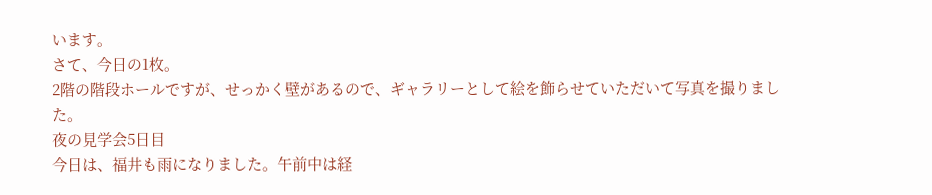います。
さて、今日の1枚。
2階の階段ホールですが、せっかく壁があるので、ギャラリーとして絵を飾らせていただいて写真を撮りました。
夜の見学会5日目
今日は、福井も雨になりました。午前中は経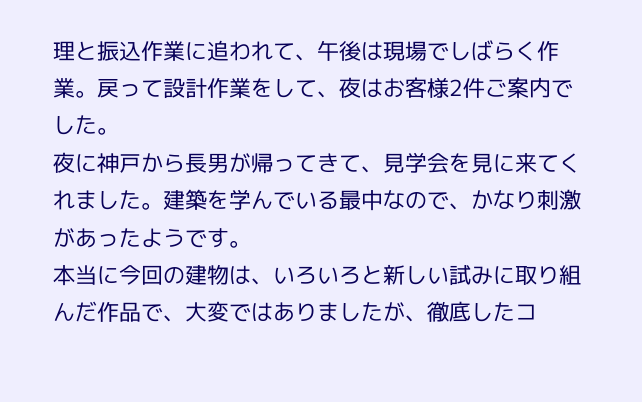理と振込作業に追われて、午後は現場でしばらく作業。戻って設計作業をして、夜はお客様2件ご案内でした。
夜に神戸から長男が帰ってきて、見学会を見に来てくれました。建築を学んでいる最中なので、かなり刺激があったようです。
本当に今回の建物は、いろいろと新しい試みに取り組んだ作品で、大変ではありましたが、徹底したコ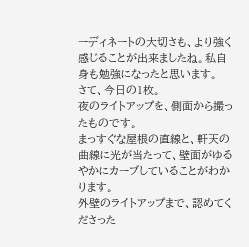ーディネートの大切さも、より強く感じることが出来ましたね。私自身も勉強になったと思います。
さて、今日の1枚。
夜のライトアップを、側面から撮ったものです。
まっすぐな屋根の直線と、軒天の曲線に光が当たって、壁面がゆるやかにカーブしていることがわかります。
外壁のライトアップまで、認めてくださった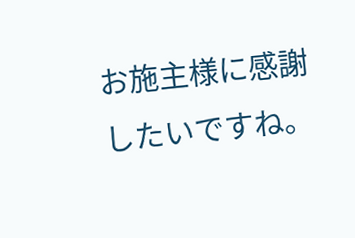お施主様に感謝したいですね。